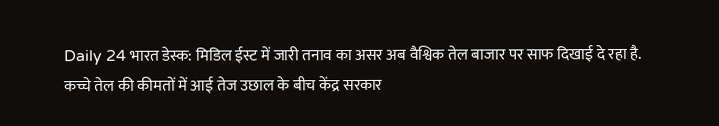Daily 24 भारत डेस्क: मिडिल ईस्ट में जारी तनाव का असर अब वैश्विक तेल बाजार पर साफ दिखाई दे रहा है. कच्चे तेल की कीमतों में आई तेज उछाल के बीच केंद्र सरकार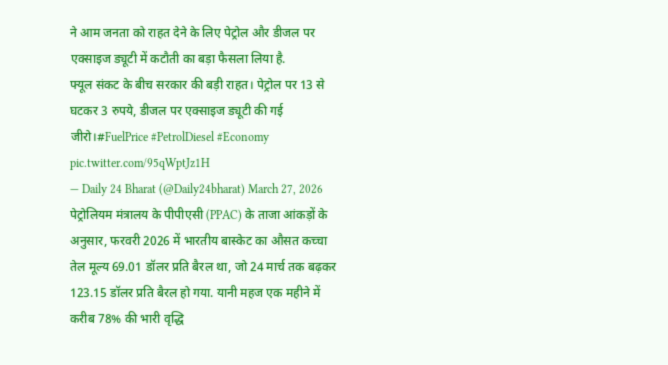ने आम जनता को राहत देने के लिए पेट्रोल और डीजल पर एक्साइज ड्यूटी में कटौती का बड़ा फैसला लिया है.
फ्यूल संकट के बीच सरकार की बड़ी राहत। पेट्रोल पर 13 से घटकर 3 रुपये, डीजल पर एक्साइज ड्यूटी की गई जीरो।#FuelPrice #PetrolDiesel #Economy pic.twitter.com/95qWptJz1H
— Daily 24 Bharat (@Daily24bharat) March 27, 2026
पेट्रोलियम मंत्रालय के पीपीएसी (PPAC) के ताजा आंकड़ों के अनुसार, फरवरी 2026 में भारतीय बास्केट का औसत कच्चा तेल मूल्य 69.01 डॉलर प्रति बैरल था, जो 24 मार्च तक बढ़कर 123.15 डॉलर प्रति बैरल हो गया. यानी महज एक महीने में करीब 78% की भारी वृद्धि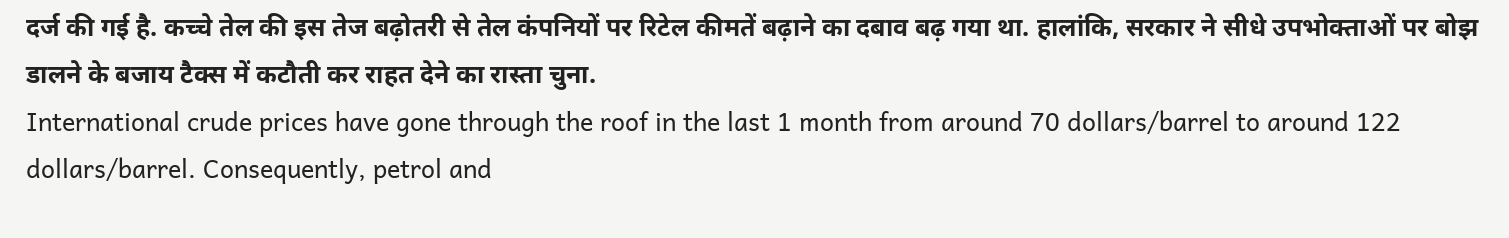दर्ज की गई है. कच्चे तेल की इस तेज बढ़ोतरी से तेल कंपनियों पर रिटेल कीमतें बढ़ाने का दबाव बढ़ गया था. हालांकि, सरकार ने सीधे उपभोक्ताओं पर बोझ डालने के बजाय टैक्स में कटौती कर राहत देने का रास्ता चुना.
International crude prices have gone through the roof in the last 1 month from around 70 dollars/barrel to around 122 dollars/barrel. Consequently, petrol and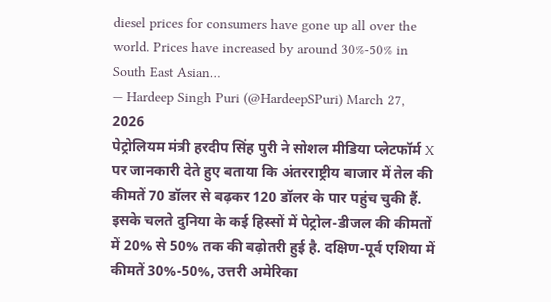diesel prices for consumers have gone up all over the world. Prices have increased by around 30%-50% in South East Asian…
— Hardeep Singh Puri (@HardeepSPuri) March 27, 2026
पेट्रोलियम मंत्री हरदीप सिंह पुरी ने सोशल मीडिया प्लेटफॉर्म X पर जानकारी देते हुए बताया कि अंतरराष्ट्रीय बाजार में तेल की कीमतें 70 डॉलर से बढ़कर 120 डॉलर के पार पहुंच चुकी हैं. इसके चलते दुनिया के कई हिस्सों में पेट्रोल-डीजल की कीमतों में 20% से 50% तक की बढ़ोतरी हुई है. दक्षिण-पूर्व एशिया में कीमतें 30%-50%, उत्तरी अमेरिका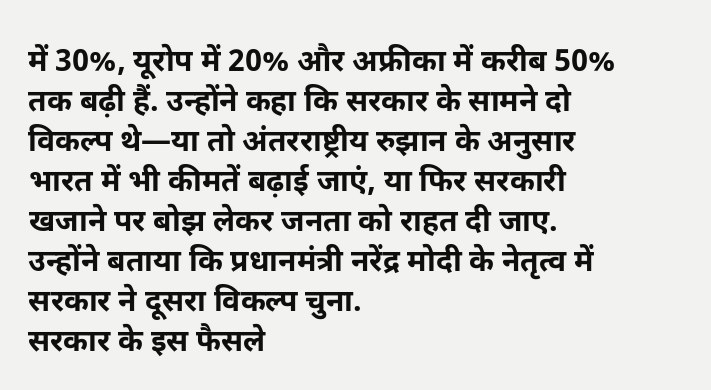में 30%, यूरोप में 20% और अफ्रीका में करीब 50% तक बढ़ी हैं. उन्होंने कहा कि सरकार के सामने दो विकल्प थे—या तो अंतरराष्ट्रीय रुझान के अनुसार भारत में भी कीमतें बढ़ाई जाएं, या फिर सरकारी खजाने पर बोझ लेकर जनता को राहत दी जाए. उन्होंने बताया कि प्रधानमंत्री नरेंद्र मोदी के नेतृत्व में सरकार ने दूसरा विकल्प चुना.
सरकार के इस फैसले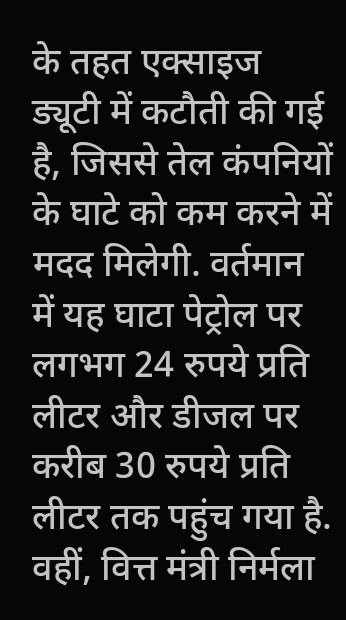के तहत एक्साइज ड्यूटी में कटौती की गई है, जिससे तेल कंपनियों के घाटे को कम करने में मदद मिलेगी. वर्तमान में यह घाटा पेट्रोल पर लगभग 24 रुपये प्रति लीटर और डीजल पर करीब 30 रुपये प्रति लीटर तक पहुंच गया है. वहीं, वित्त मंत्री निर्मला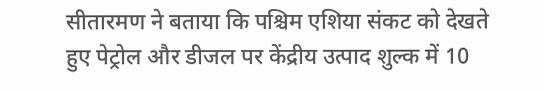सीतारमण ने बताया कि पश्चिम एशिया संकट को देखते हुए पेट्रोल और डीजल पर केंद्रीय उत्पाद शुल्क में 10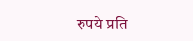रुपये प्रति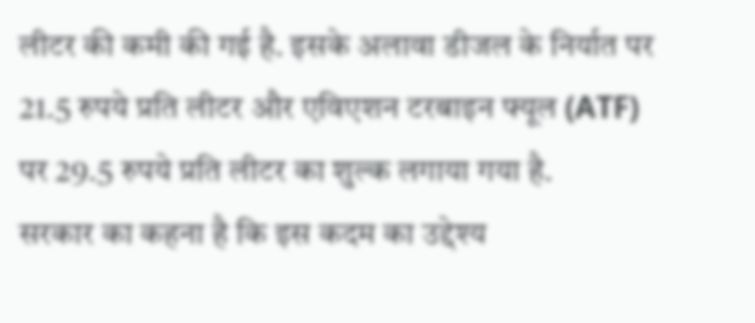लीटर की कमी की गई है. इसके अलावा डीजल के निर्यात पर 21.5 रुपये प्रति लीटर और एविएशन टरबाइन फ्यूल (ATF) पर 29.5 रुपये प्रति लीटर का शुल्क लगाया गया है.
सरकार का कहना है कि इस कदम का उद्देश्य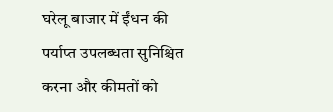घरेलू बाजार में ईंधन की पर्याप्त उपलब्धता सुनिश्चित करना और कीमतों को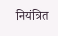नियंत्रित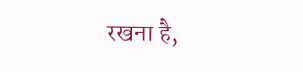रखना है,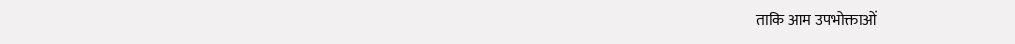ताकि आम उपभोक्ताओं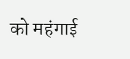को महंगाई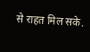से राहत मिल सके.